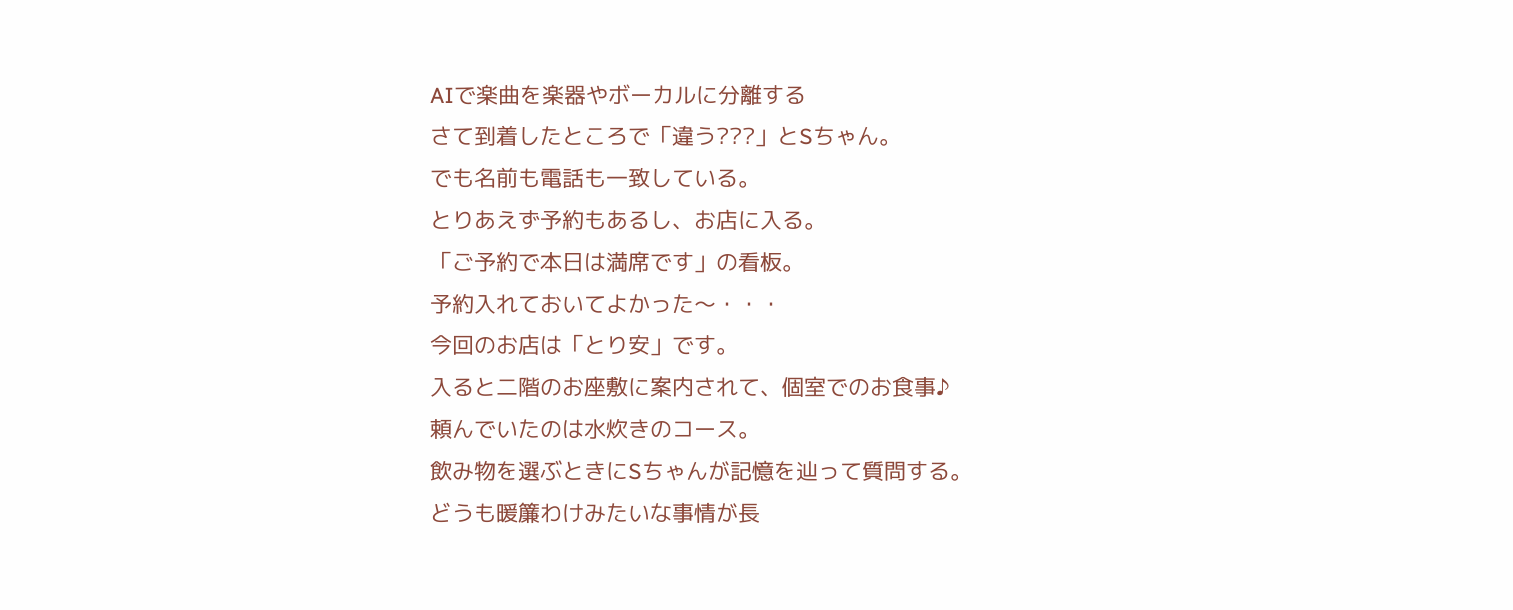AIで楽曲を楽器やボーカルに分離する
さて到着したところで「違う???」とSちゃん。
でも名前も電話も一致している。
とりあえず予約もあるし、お店に入る。
「ご予約で本日は満席です」の看板。
予約入れておいてよかった〜・・・
今回のお店は「とり安」です。
入ると二階のお座敷に案内されて、個室でのお食事♪
頼んでいたのは水炊きのコース。
飲み物を選ぶときにSちゃんが記憶を辿って質問する。
どうも暖簾わけみたいな事情が長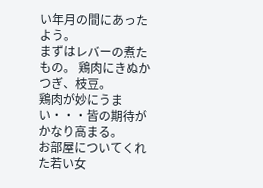い年月の間にあったよう。
まずはレバーの煮たもの。 鶏肉にきぬかつぎ、枝豆。
鶏肉が妙にうまい・・・皆の期待がかなり高まる。
お部屋についてくれた若い女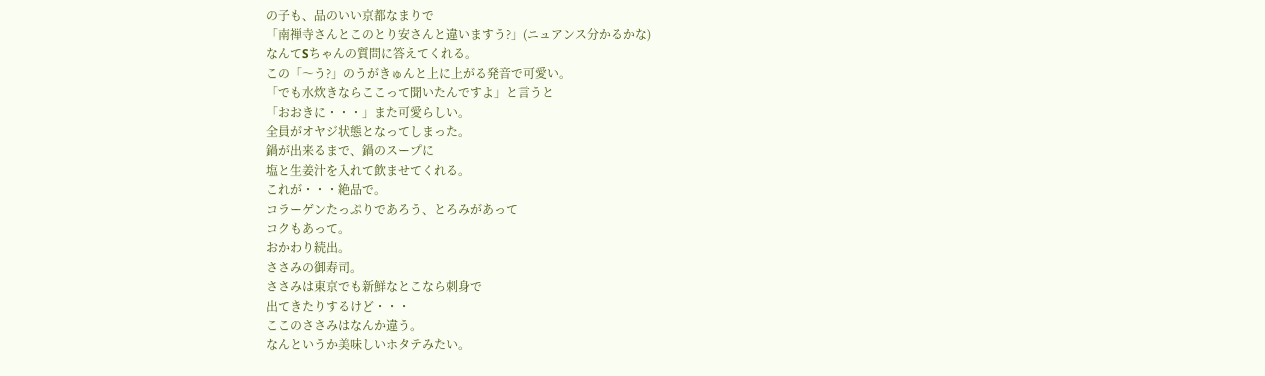の子も、品のいい京都なまりで
「南禅寺さんとこのとり安さんと違いますう?」(ニュアンス分かるかな)
なんてSちゃんの質問に答えてくれる。
この「〜う?」のうがきゅんと上に上がる発音で可愛い。
「でも水炊きならここって聞いたんですよ」と言うと
「おおきに・・・」また可愛らしい。
全員がオヤジ状態となってしまった。
鍋が出来るまで、鍋のスープに
塩と生姜汁を入れて飲ませてくれる。
これが・・・絶品で。
コラーゲンたっぷりであろう、とろみがあって
コクもあって。
おかわり続出。
ささみの御寿司。
ささみは東京でも新鮮なとこなら刺身で
出てきたりするけど・・・
ここのささみはなんか違う。
なんというか美味しいホタテみたい。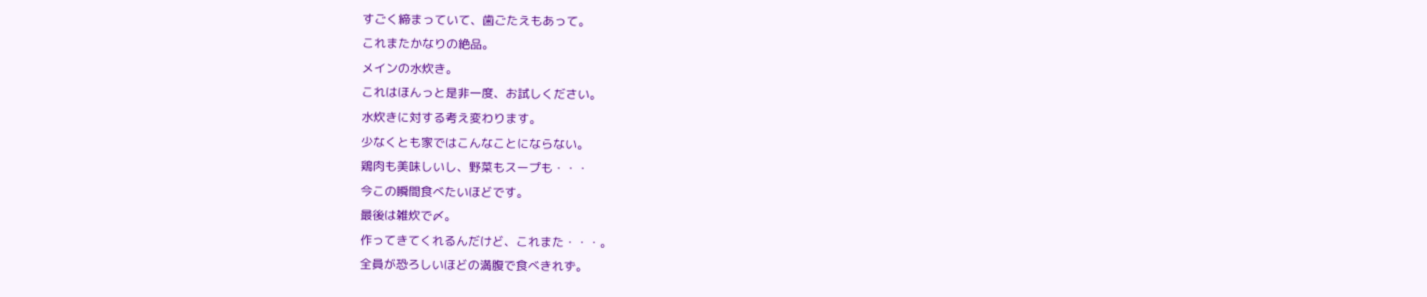すごく締まっていて、歯ごたえもあって。
これまたかなりの絶品。
メインの水炊き。
これはほんっと是非一度、お試しください。
水炊きに対する考え変わります。
少なくとも家ではこんなことにならない。
鶏肉も美味しいし、野菜もスープも・・・
今この瞬間食べたいほどです。
最後は雑炊で〆。
作ってきてくれるんだけど、これまた・・・。
全員が恐ろしいほどの満腹で食べきれず。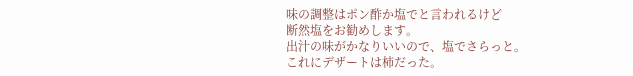味の調整はポン酢か塩でと言われるけど
断然塩をお勧めします。
出汁の味がかなりいいので、塩でさらっと。
これにデザートは柿だった。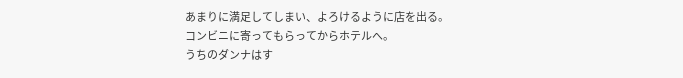あまりに満足してしまい、よろけるように店を出る。
コンビニに寄ってもらってからホテルへ。
うちのダンナはす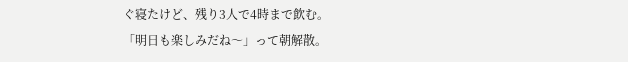ぐ寝たけど、残り3人で4時まで飲む。
「明日も楽しみだね〜」って朝解散。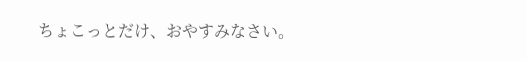ちょこっとだけ、おやすみなさい。